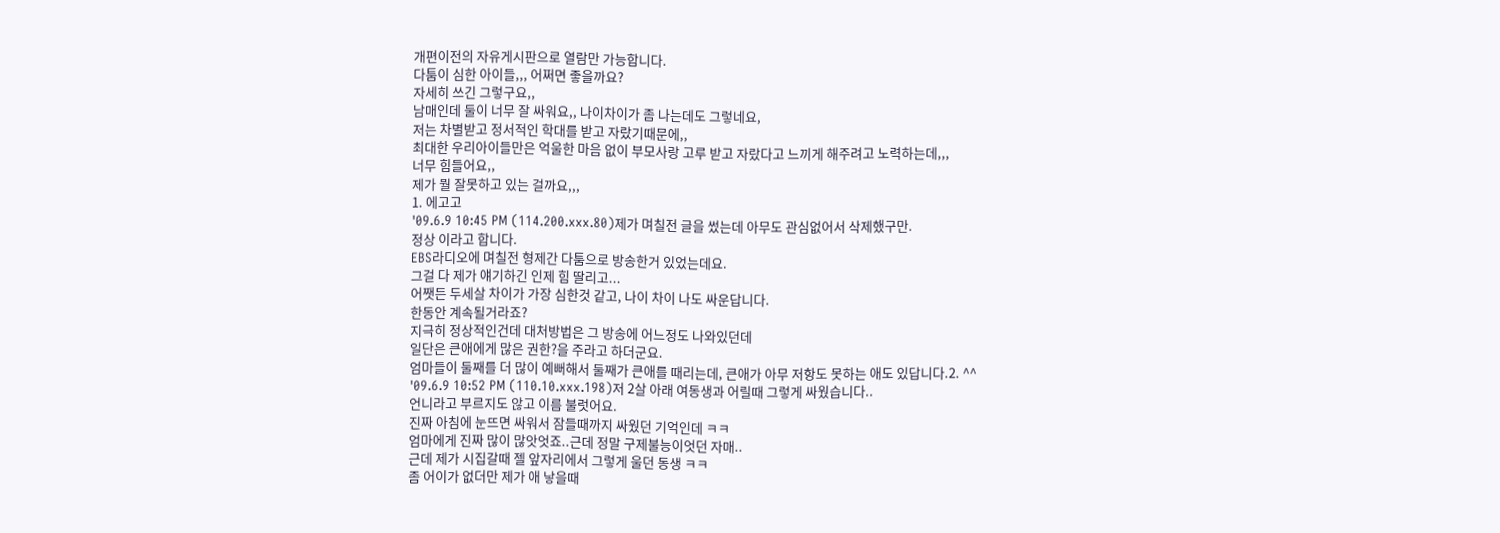개편이전의 자유게시판으로 열람만 가능합니다.
다툼이 심한 아이들,,, 어쩌면 좋을까요?
자세히 쓰긴 그렇구요,,
남매인데 둘이 너무 잘 싸워요,, 나이차이가 좀 나는데도 그렇네요,
저는 차별받고 정서적인 학대를 받고 자랐기때문에,,
최대한 우리아이들만은 억울한 마음 없이 부모사랑 고루 받고 자랐다고 느끼게 해주려고 노력하는데,,,
너무 힘들어요,,
제가 뭘 잘못하고 있는 걸까요,,,
1. 에고고
'09.6.9 10:45 PM (114.200.xxx.80)제가 며칠전 글을 썼는데 아무도 관심없어서 삭제했구만.
정상 이라고 합니다.
EBS라디오에 며칠전 형제간 다툼으로 방송한거 있었는데요.
그걸 다 제가 얘기하긴 인제 힘 딸리고...
어쨋든 두세살 차이가 가장 심한것 같고, 나이 차이 나도 싸운답니다.
한동안 계속될거라죠?
지극히 정상적인건데 대처방법은 그 방송에 어느정도 나와있던데
일단은 큰애에게 많은 권한?을 주라고 하더군요.
엄마들이 둘째를 더 많이 예뻐해서 둘째가 큰애를 때리는데, 큰애가 아무 저항도 못하는 애도 있답니다.2. ^^
'09.6.9 10:52 PM (110.10.xxx.198)저 2살 아래 여동생과 어릴때 그렇게 싸웠습니다..
언니라고 부르지도 않고 이름 불럿어요.
진짜 아침에 눈뜨면 싸워서 잠들때까지 싸웠던 기억인데 ㅋㅋ
엄마에게 진짜 많이 많앗엇죠..근데 정말 구제불능이엇던 자매..
근데 제가 시집갈때 젤 앞자리에서 그렇게 울던 동생 ㅋㅋ
좀 어이가 없더만 제가 애 낳을때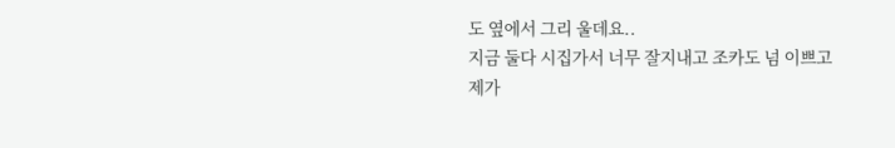도 옆에서 그리 울데요..
지금 둘다 시집가서 너무 잘지내고 조카도 넘 이쁘고
제가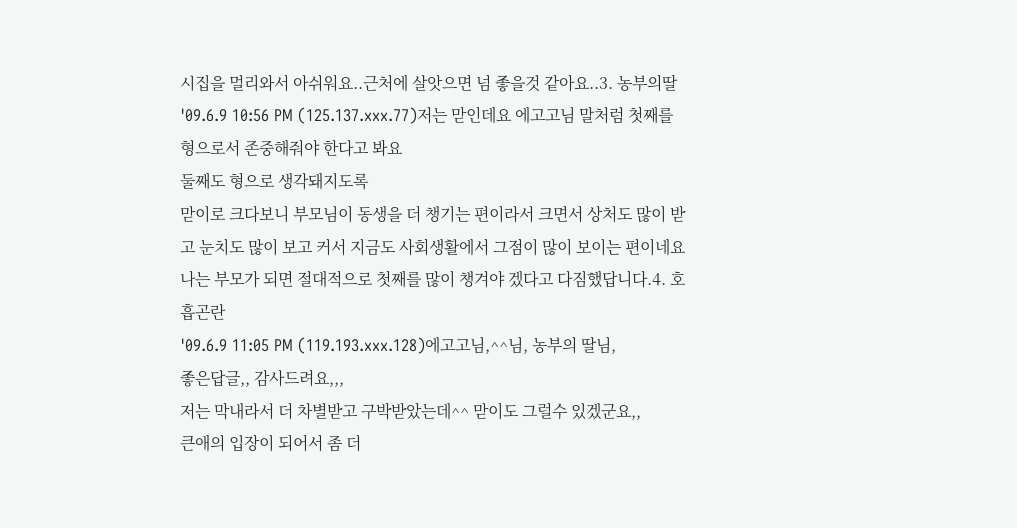시집을 멀리와서 아쉬워요..근처에 살앗으면 넘 좋을것 같아요..3. 농부의딸
'09.6.9 10:56 PM (125.137.xxx.77)저는 맏인데요 에고고님 말처럼 첫째를 형으로서 존중해줘야 한다고 봐요
둘째도 형으로 생각돼지도록
맏이로 크다보니 부모님이 동생을 더 챙기는 편이라서 크면서 상처도 많이 받고 눈치도 많이 보고 커서 지금도 사회생활에서 그점이 많이 보이는 편이네요
나는 부모가 되면 절대적으로 첫째를 많이 챙겨야 겠다고 다짐했답니다.4. 호흡곤란
'09.6.9 11:05 PM (119.193.xxx.128)에고고님,^^님, 농부의 딸님,
좋은답글,, 감사드려요,,,
저는 막내라서 더 차별받고 구박받았는데^^ 맏이도 그럴수 있겠군요,,
큰애의 입장이 되어서 좀 더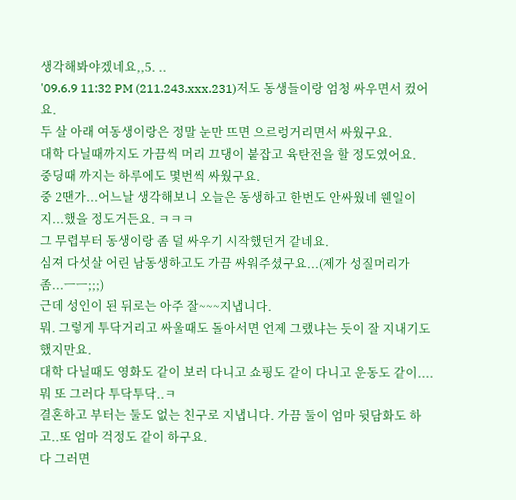생각해봐야겠네요,,5. ..
'09.6.9 11:32 PM (211.243.xxx.231)저도 동생들이랑 엄청 싸우면서 컸어요.
두 살 아래 여동생이랑은 정말 눈만 뜨면 으르렁거리면서 싸웠구요.
대학 다닐때까지도 가끔씩 머리 끄댕이 붙잡고 육탄전을 할 정도였어요.
중딩때 까지는 하루에도 몇번씩 싸웠구요.
중 2땐가...어느날 생각해보니 오늘은 동생하고 한번도 안싸웠네 웬일이지...했을 정도거든요. ㅋㅋㅋ
그 무렵부터 동생이랑 좀 덜 싸우기 시작했던거 같네요.
심져 다섯살 어린 남동생하고도 가끔 싸워주셨구요...(제가 성질머리가 좀...ㅡㅡ;;;)
근데 성인이 된 뒤로는 아주 잘~~~지냅니다.
뭐. 그렇게 투닥거리고 싸울때도 돌아서면 언제 그랬냐는 듯이 잘 지내기도 했지만요.
대학 다닐때도 영화도 같이 보러 다니고 쇼핑도 같이 다니고 운동도 같이....뭐 또 그러다 투닥투닥..ㅋ
결혼하고 부터는 둘도 없는 친구로 지냅니다. 가끔 둘이 엄마 뒷담화도 하고..또 엄마 걱정도 같이 하구요.
다 그러면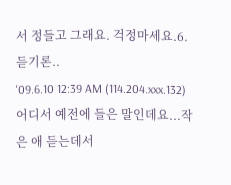서 정들고 그래요. 걱정마세요.6. 듣기론..
'09.6.10 12:39 AM (114.204.xxx.132)어디서 예전에 들은 말인데요...작은 애 듣는데서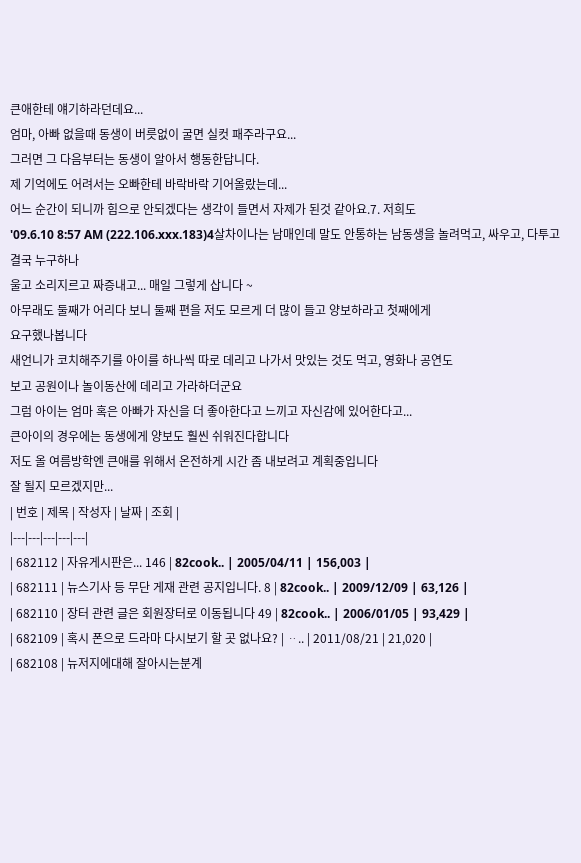큰애한테 얘기하라던데요...
엄마, 아빠 없을때 동생이 버릇없이 굴면 실컷 패주라구요...
그러면 그 다음부터는 동생이 알아서 행동한답니다.
제 기억에도 어려서는 오빠한테 바락바락 기어올랐는데...
어느 순간이 되니까 힘으로 안되겠다는 생각이 들면서 자제가 된것 같아요.7. 저희도
'09.6.10 8:57 AM (222.106.xxx.183)4살차이나는 남매인데 말도 안통하는 남동생을 놀려먹고, 싸우고, 다투고 결국 누구하나
울고 소리지르고 짜증내고... 매일 그렇게 삽니다 ~
아무래도 둘째가 어리다 보니 둘째 편을 저도 모르게 더 많이 들고 양보하라고 첫째에게
요구했나봅니다
새언니가 코치해주기를 아이를 하나씩 따로 데리고 나가서 맛있는 것도 먹고, 영화나 공연도
보고 공원이나 놀이동산에 데리고 가라하더군요
그럼 아이는 엄마 혹은 아빠가 자신을 더 좋아한다고 느끼고 자신감에 있어한다고...
큰아이의 경우에는 동생에게 양보도 훨씬 쉬워진다합니다
저도 올 여름방학엔 큰애를 위해서 온전하게 시간 좀 내보려고 계획중입니다
잘 될지 모르겠지만...
| 번호 | 제목 | 작성자 | 날짜 | 조회 |
|---|---|---|---|---|
| 682112 | 자유게시판은... 146 | 82cook.. | 2005/04/11 | 156,003 |
| 682111 | 뉴스기사 등 무단 게재 관련 공지입니다. 8 | 82cook.. | 2009/12/09 | 63,126 |
| 682110 | 장터 관련 글은 회원장터로 이동됩니다 49 | 82cook.. | 2006/01/05 | 93,429 |
| 682109 | 혹시 폰으로 드라마 다시보기 할 곳 없나요? | ᆢ.. | 2011/08/21 | 21,020 |
| 682108 | 뉴저지에대해 잘아시는분계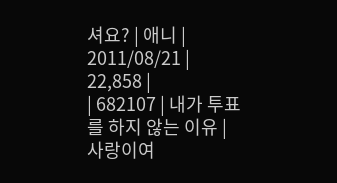셔요? | 애니 | 2011/08/21 | 22,858 |
| 682107 | 내가 투표를 하지 않는 이유 | 사랑이여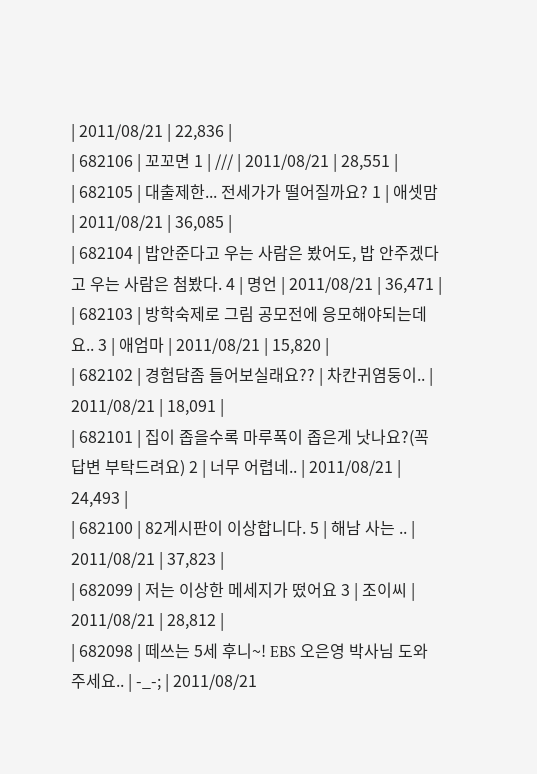| 2011/08/21 | 22,836 |
| 682106 | 꼬꼬면 1 | /// | 2011/08/21 | 28,551 |
| 682105 | 대출제한... 전세가가 떨어질까요? 1 | 애셋맘 | 2011/08/21 | 36,085 |
| 682104 | 밥안준다고 우는 사람은 봤어도, 밥 안주겠다고 우는 사람은 첨봤다. 4 | 명언 | 2011/08/21 | 36,471 |
| 682103 | 방학숙제로 그림 공모전에 응모해야되는데요.. 3 | 애엄마 | 2011/08/21 | 15,820 |
| 682102 | 경험담좀 들어보실래요?? | 차칸귀염둥이.. | 2011/08/21 | 18,091 |
| 682101 | 집이 좁을수록 마루폭이 좁은게 낫나요?(꼭 답변 부탁드려요) 2 | 너무 어렵네.. | 2011/08/21 | 24,493 |
| 682100 | 82게시판이 이상합니다. 5 | 해남 사는 .. | 2011/08/21 | 37,823 |
| 682099 | 저는 이상한 메세지가 떴어요 3 | 조이씨 | 2011/08/21 | 28,812 |
| 682098 | 떼쓰는 5세 후니~! EBS 오은영 박사님 도와주세요.. | -_-; | 2011/08/21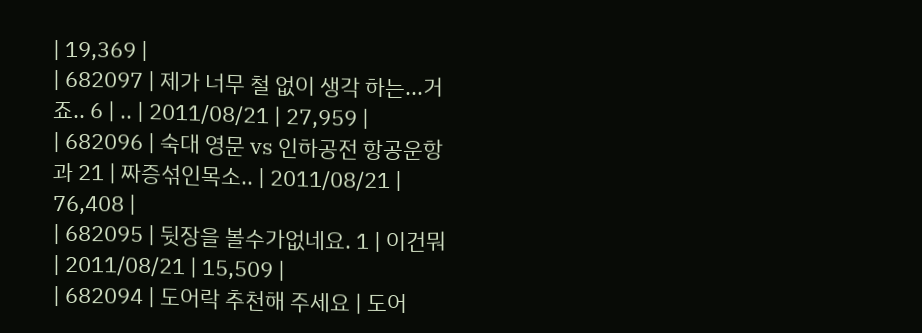| 19,369 |
| 682097 | 제가 너무 철 없이 생각 하는...거죠.. 6 | .. | 2011/08/21 | 27,959 |
| 682096 | 숙대 영문 vs 인하공전 항공운항과 21 | 짜증섞인목소.. | 2011/08/21 | 76,408 |
| 682095 | 뒷장을 볼수가없네요. 1 | 이건뭐 | 2011/08/21 | 15,509 |
| 682094 | 도어락 추천해 주세요 | 도어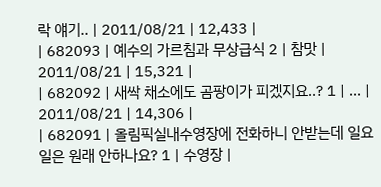락 얘기.. | 2011/08/21 | 12,433 |
| 682093 | 예수의 가르침과 무상급식 2 | 참맛 | 2011/08/21 | 15,321 |
| 682092 | 새싹 채소에도 곰팡이가 피겠지요..? 1 | ... | 2011/08/21 | 14,306 |
| 682091 | 올림픽실내수영장에 전화하니 안받는데 일요일은 원래 안하나요? 1 | 수영장 |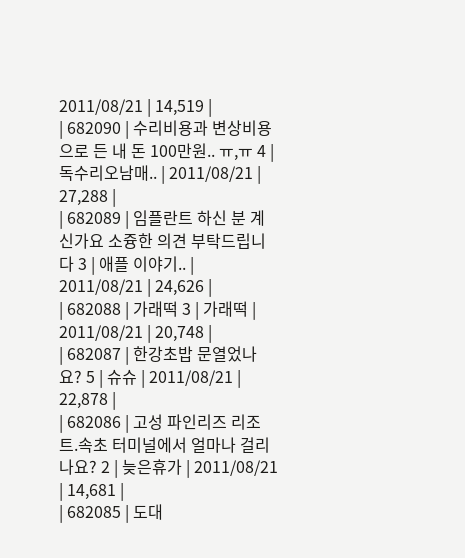2011/08/21 | 14,519 |
| 682090 | 수리비용과 변상비용으로 든 내 돈 100만원.. ㅠ,ㅠ 4 | 독수리오남매.. | 2011/08/21 | 27,288 |
| 682089 | 임플란트 하신 분 계신가요 소즁한 의견 부탁드립니다 3 | 애플 이야기.. | 2011/08/21 | 24,626 |
| 682088 | 가래떡 3 | 가래떡 | 2011/08/21 | 20,748 |
| 682087 | 한강초밥 문열었나요? 5 | 슈슈 | 2011/08/21 | 22,878 |
| 682086 | 고성 파인리즈 리조트.속초 터미널에서 얼마나 걸리나요? 2 | 늦은휴가 | 2011/08/21 | 14,681 |
| 682085 | 도대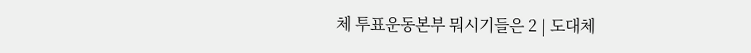체 투표운동본부 뭐시기들은 2 | 도대체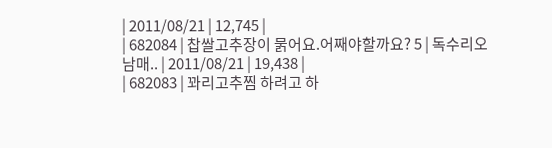| 2011/08/21 | 12,745 |
| 682084 | 찹쌀고추장이 묽어요.어째야할까요? 5 | 독수리오남매.. | 2011/08/21 | 19,438 |
| 682083 | 꽈리고추찜 하려고 하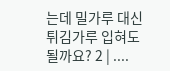는데 밀가루 대신 튀김가루 입혀도 될까요? 2 | ....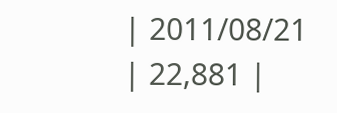| 2011/08/21 | 22,881 |